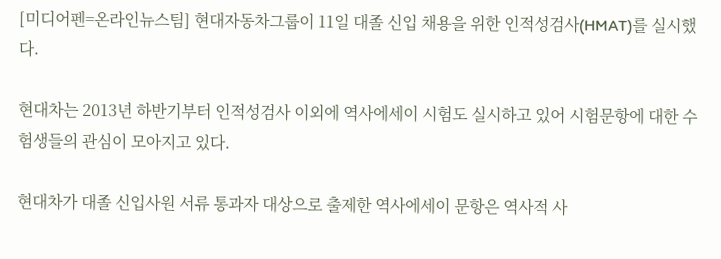[미디어펜=온라인뉴스팀] 현대자동차그룹이 11일 대졸 신입 채용을 위한 인적성검사(HMAT)를 실시했다.

현대차는 2013년 하반기부터 인적성검사 이외에 역사에세이 시험도 실시하고 있어 시험문항에 대한 수험생들의 관심이 모아지고 있다.

현대차가 대졸 신입사원 서류 통과자 대상으로 출제한 역사에세이 문항은 역사적 사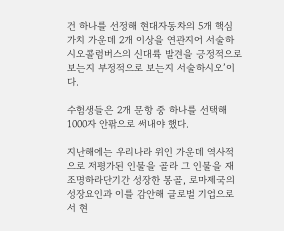건 하나를 선정해 현대자동차의 5개 핵심 가치 가운데 2개 이상을 연관지어 서술하시오콜럼버스의 신대륙 발견을 긍정적으로 보는지 부정적으로 보는지 서술하시오’이다.

수험생들은 2개 문항 중 하나를 선택해 1000자 안팎으로 써내야 했다.

지난해에는 우리나라 위인 가운데 역사적으로 저평가된 인물을 골라 그 인물을 재조명하라단기간 성장한 몽골, 로마제국의 성장요인과 이를 감안해 글로벌 기업으로서 현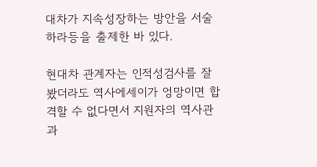대차가 지속성장하는 방안을 서술하라등을 출제한 바 있다.

현대차 관계자는 인적성검사를 잘 봤더라도 역사에세이가 엉망이면 합격할 수 없다면서 지원자의 역사관과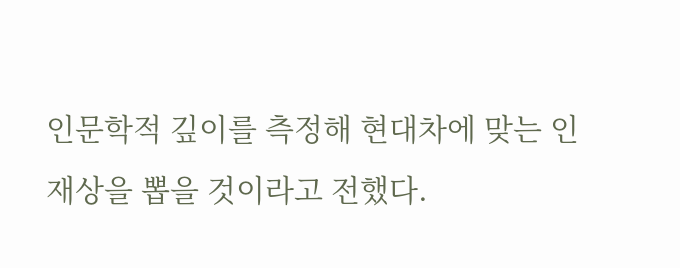인문학적 깊이를 측정해 현대차에 맞는 인재상을 뽑을 것이라고 전했다.